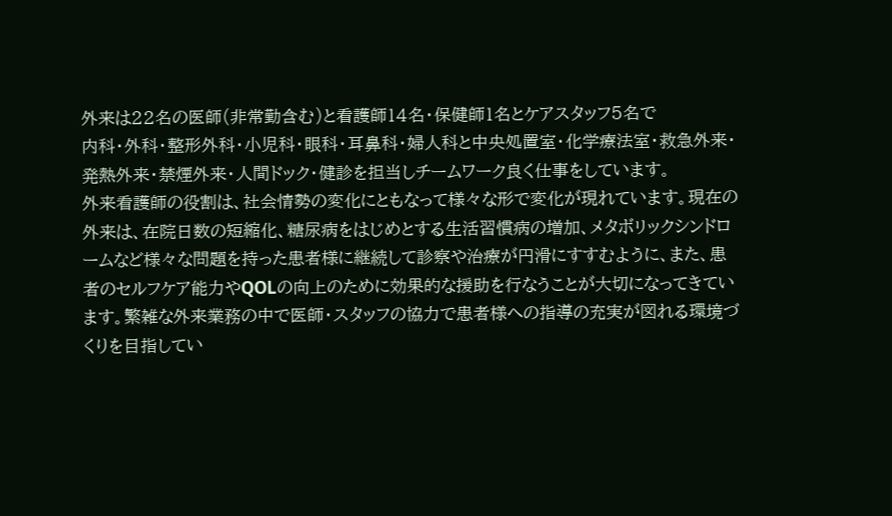外来は22名の医師(非常勤含む)と看護師14名・保健師1名とケアスタッフ5名で
内科・外科・整形外科・小児科・眼科・耳鼻科・婦人科と中央処置室・化学療法室・救急外来・発熱外来・禁煙外来・人間ドック・健診を担当しチームワーク良く仕事をしています。
外来看護師の役割は、社会情勢の変化にともなって様々な形で変化が現れています。現在の外来は、在院日数の短縮化、糖尿病をはじめとする生活習慣病の増加、メタボリックシンドロームなど様々な問題を持った患者様に継続して診察や治療が円滑にすすむように、また、患者のセルフケア能力やQOLの向上のために効果的な援助を行なうことが大切になってきています。繁雑な外来業務の中で医師・スタッフの協力で患者様への指導の充実が図れる環境づくりを目指してい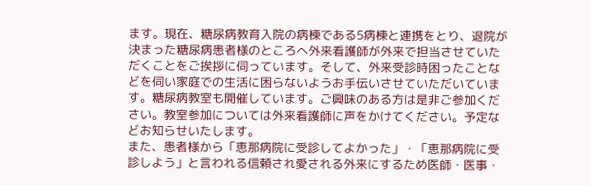ます。現在、糖尿病教育入院の病棟である5病棟と連携をとり、退院が決まった糖尿病患者様のところへ外来看護師が外来で担当させていただくことをご挨拶に伺っています。そして、外来受診時困ったことなどを伺い家庭での生活に困らないようお手伝いさせていただいています。糖尿病教室も開催しています。ご興味のある方は是非ご参加ください。教室参加については外来看護師に声をかけてください。予定などお知らせいたします。
また、患者様から「恵那病院に受診してよかった」・「恵那病院に受診しよう」と言われる信頼され愛される外来にするため医師・医事・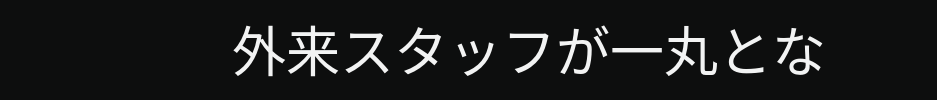外来スタッフが一丸とな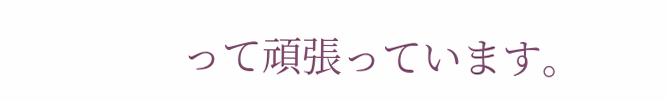って頑張っています。